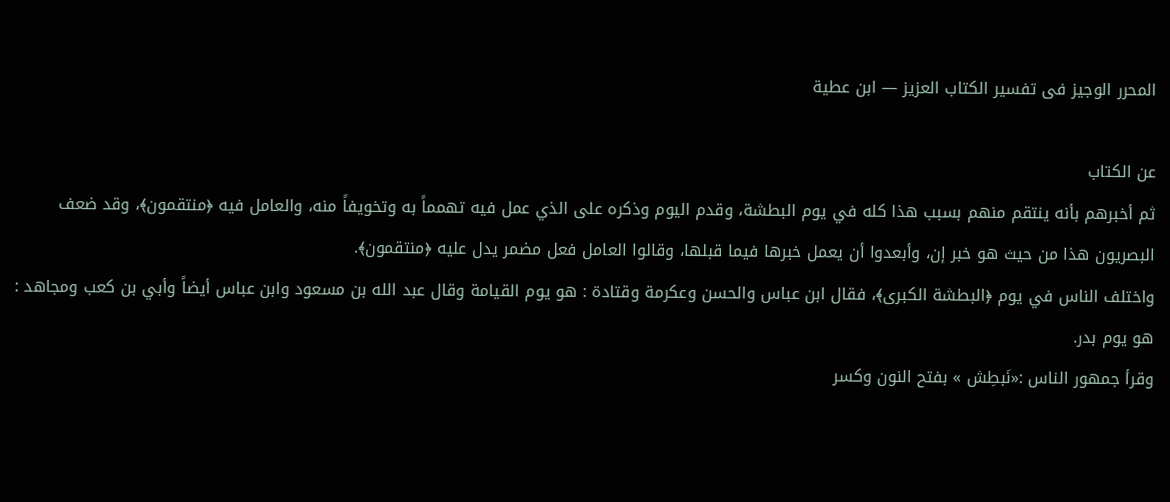المحرر الوجيز فى تفسير الكتاب العزيز — ابن عطية

عن الكتاب
ثم أخبرهم بأنه ينتقم منهم بسبب هذا كله في يوم البطشة، وقدم اليوم وذكره على الذي عمل فيه تهمماً به وتخويفاً منه، والعامل فيه ﴿منتقمون﴾، وقد ضعف البصريون هذا من حيث هو خبر إن، وأبعدوا أن يعمل خبرها فيما قبلها، وقالوا العامل فعل مضمر يدل عليه ﴿منتقمون﴾.
واختلف الناس في يوم ﴿البطشة الكبرى﴾، فقال ابن عباس والحسن وعكرمة وقتادة : هو يوم القيامة وقال عبد الله بن مسعود وابن عباس أيضاً وأبي بن كعب ومجاهد : هو يوم بدر.
وقرأ جمهور الناس :«نَبطِش » بفتح النون وكسر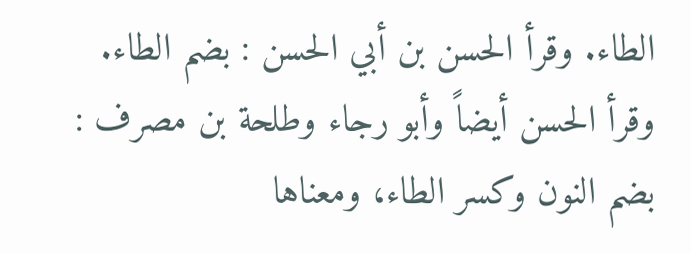الطاء. وقرأ الحسن بن أبي الحسن : بضم الطاء. وقرأ الحسن أيضاً وأبو رجاء وطلحة بن مصرف : بضم النون وكسر الطاء، ومعناها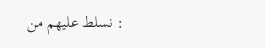: نسلط عليهم من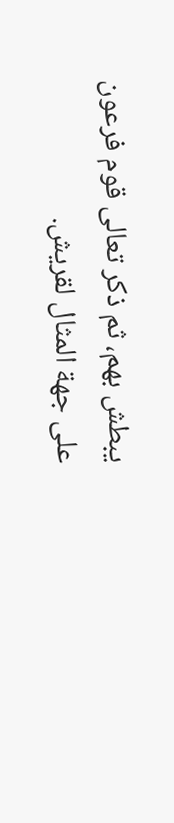يبطش بهم، ثم ذكر تعالى قوم فرعون على جهة المثال لقريش.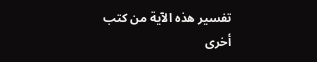تفسير هذه الآية من كتب أخرى